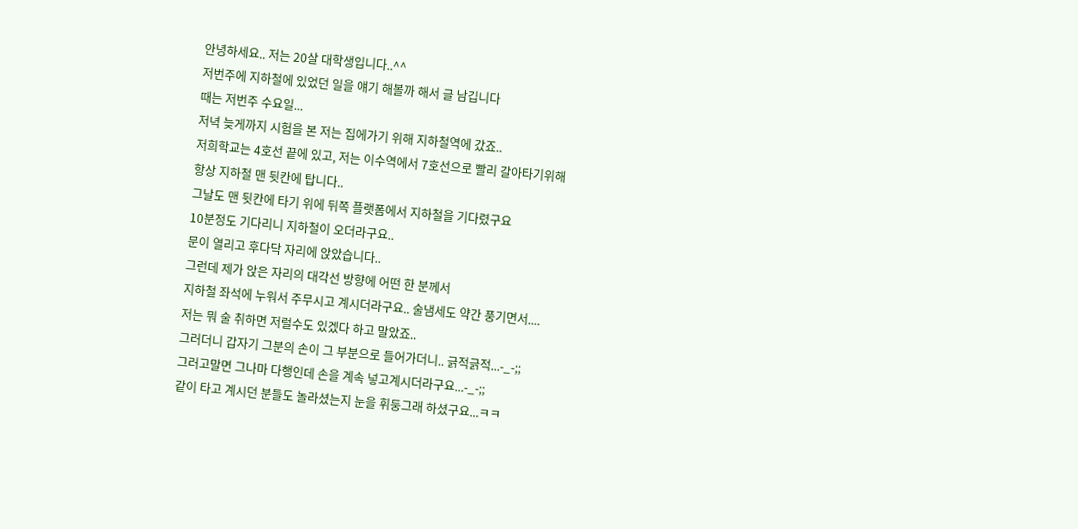안녕하세요.. 저는 20살 대학생입니다..^^
저번주에 지하철에 있었던 일을 얘기 해볼까 해서 글 남깁니다
때는 저번주 수요일...
저녁 늦게까지 시험을 본 저는 집에가기 위해 지하철역에 갔죠..
저희학교는 4호선 끝에 있고, 저는 이수역에서 7호선으로 빨리 갈아타기위해
항상 지하철 맨 뒷칸에 탑니다..
그날도 맨 뒷칸에 타기 위에 뒤쪽 플랫폼에서 지하철을 기다렸구요
10분정도 기다리니 지하철이 오더라구요..
문이 열리고 후다닥 자리에 앉았습니다..
그런데 제가 앉은 자리의 대각선 방향에 어떤 한 분께서
지하철 좌석에 누워서 주무시고 계시더라구요.. 술냄세도 약간 풍기면서....
저는 뭐 술 취하면 저럴수도 있겠다 하고 말았죠..
그러더니 갑자기 그분의 손이 그 부분으로 들어가더니.. 긁적긁적...-_-;;
그러고말면 그나마 다행인데 손을 계속 넣고계시더라구요...-_-;;
같이 타고 계시던 분들도 놀라셨는지 눈을 휘둥그래 하셨구요...ㅋㅋ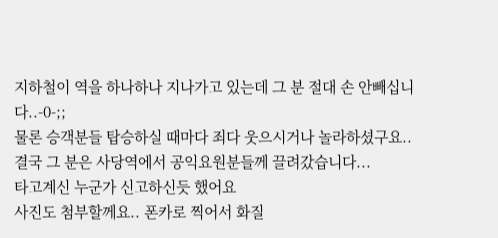지하철이 역을 하나하나 지나가고 있는데 그 분 절대 손 안빼십니다..-0-;;
물론 승객분들 탑승하실 때마다 죄다 웃으시거나 놀라하셨구요..
결국 그 분은 사당역에서 공익요원분들께 끌려갔습니다...
타고계신 누군가 신고하신듯 했어요
사진도 첨부할께요.. 폰카로 찍어서 화질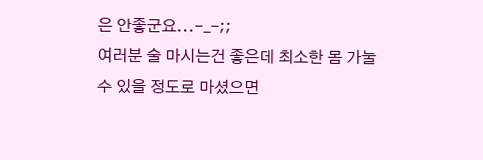은 안좋군요...-_-;;
여러분 술 마시는건 좋은데 최소한 몸 가눌 수 있을 정도로 마셨으면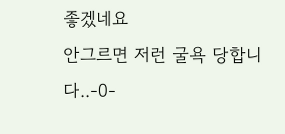좋겠네요
안그르면 저런 굴욕 당합니다..-0-